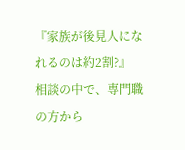『家族が後見人になれるのは約2割?』
相談の中で、専門職の方から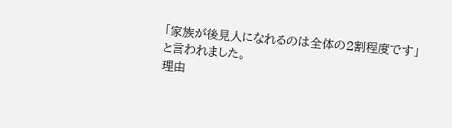「家族が後見人になれるのは全体の2割程度です」
と言われました。
理由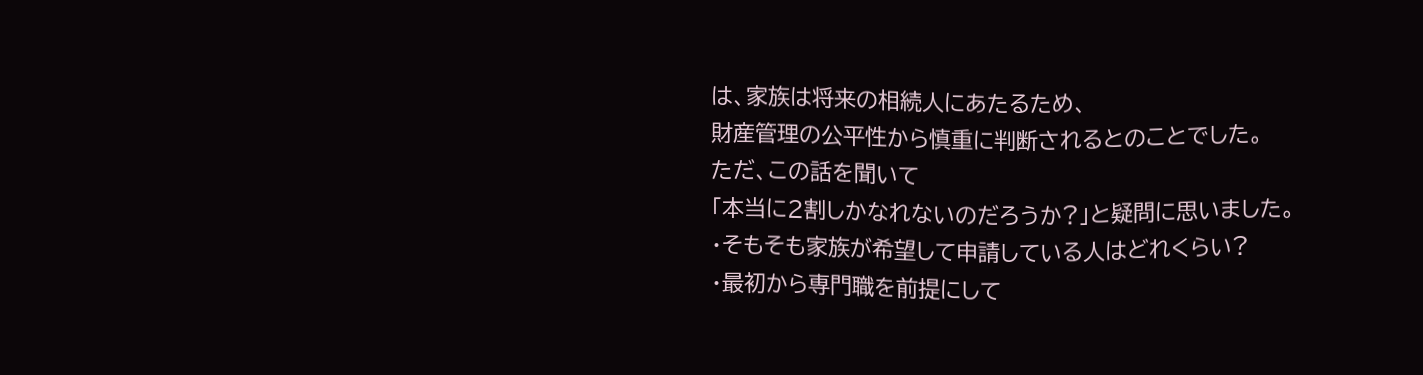は、家族は将来の相続人にあたるため、
財産管理の公平性から慎重に判断されるとのことでした。
ただ、この話を聞いて
「本当に2割しかなれないのだろうか?」と疑問に思いました。
・そもそも家族が希望して申請している人はどれくらい?
・最初から専門職を前提にして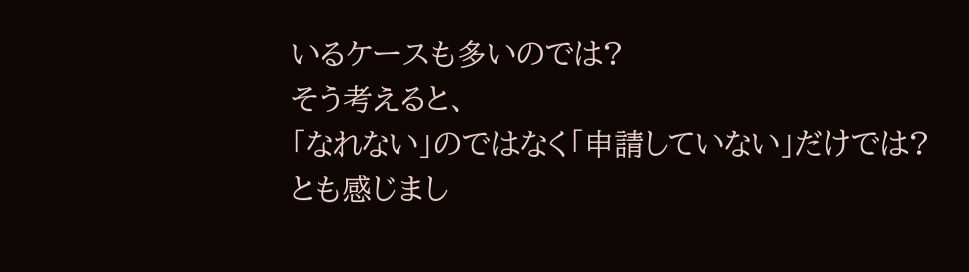いるケースも多いのでは?
そう考えると、
「なれない」のではなく「申請していない」だけでは?
とも感じまし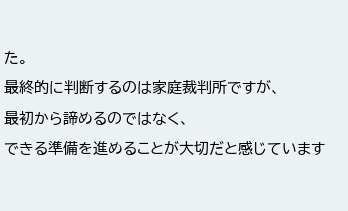た。
最終的に判断するのは家庭裁判所ですが、
最初から諦めるのではなく、
できる準備を進めることが大切だと感じています